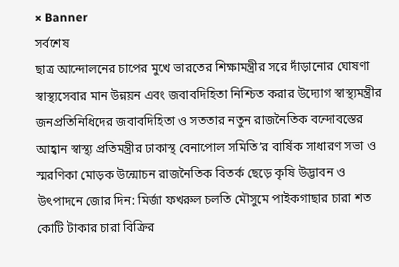× Banner
সর্বশেষ
ছাত্র আন্দোলনের চাপের মুখে ভারতের শিক্ষামন্ত্রীর সরে দাঁড়ানোর ঘোষণা স্বাস্থ্যসেবার মান উন্নয়ন এবং জবাবদিহিতা নিশ্চিত করার উদ্যোগ স্বাস্থ্যমন্ত্রীর জনপ্রতিনিধিদের জবাবদিহিতা ও সততার নতুন রাজনৈতিক বন্দোবস্তের আহ্বান স্বাস্থ্য প্রতিমন্ত্রীর ঢাকাস্থ বেনাপোল সমিতি’র বার্ষিক সাধারণ সভা ও স্মরণিকা মোড়ক উন্মোচন রাজনৈতিক বিতর্ক ছেড়ে কৃষি উদ্ভাবন ও উৎপাদনে জোর দিন: মির্জা ফখরুল চলতি মৌসুমে পাইকগাছার চারা শত কোটি টাকার চারা বিক্রির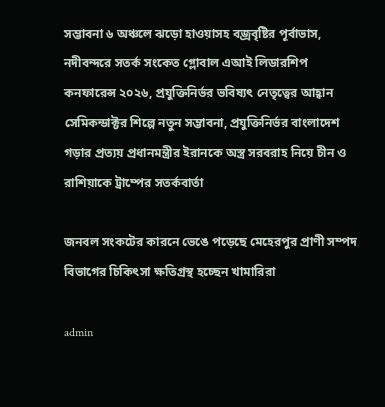সম্ভাবনা ৬ অঞ্চলে ঝড়ো হাওয়াসহ বজ্রবৃষ্টির পূর্বাভাস, নদীবন্দরে সতর্ক সংকেত গ্লোবাল এআই লিডারশিপ কনফারেন্স ২০২৬, প্রযুক্তিনির্ভর ভবিষ্যৎ নেতৃত্বের আহ্বান সেমিকন্ডাক্টর শিল্পে নতুন সম্ভাবনা, প্রযুক্তিনির্ভর বাংলাদেশ গড়ার প্রত্যয় প্রধানমন্ত্রীর ইরানকে অস্ত্র সরবরাহ নিয়ে চীন ও রাশিয়াকে ট্রাম্পের সতর্কবার্তা

জনবল সংকটের কারনে ভেঙে পড়েছে মেহেরপুর প্রাণী সম্পদ বিভাগের চিকিৎসা ক্ষতিগ্রস্থ হচ্ছেন খামারিরা

admin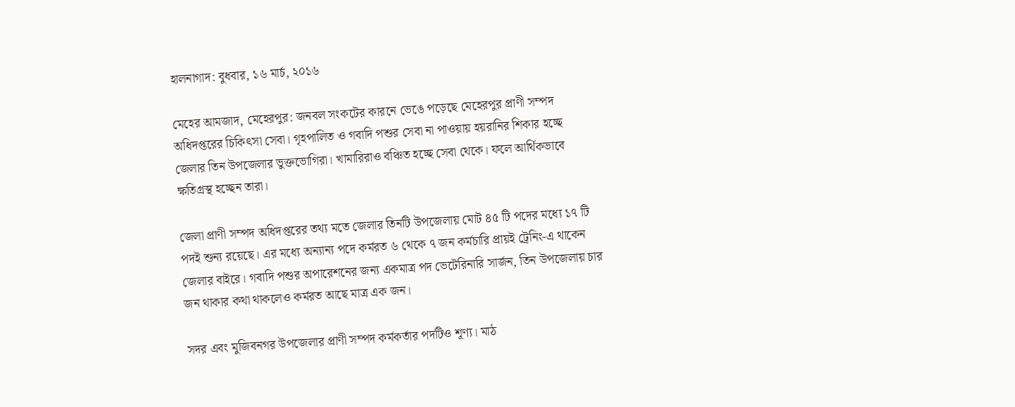হালনাগাদ: বুধবার, ১৬ মার্চ, ২০১৬

মেহের আমজাদ, মেহেরপুর: জনবল সংকটের কারনে ভেঙে পড়েছে মেহেরপুর প্রাণী সম্পদ অধিদপ্তরের চিকিৎসা সেবা। গৃহপালিত ও গবাদি পশুর সেবা না পাওয়ায় হয়রানির শিকার হচ্ছে জেলার তিন উপজেলার ভুক্তভোগিরা। খামারিরাও বঞ্চিত হচ্ছে সেবা থেকে। ফলে আর্থিকভাবে ক্ষতিগ্রস্থ হচ্ছেন তারা।

জেলা প্রাণী সম্পদ অধিদপ্তরের তথ্য মতে জেলার তিনটি উপজেলায় মোট ৪৫ টি পদের মধ্যে ১৭ টি পদই শুন্য রয়েছে। এর মধ্যে অন্যান্য পদে কর্মরত ৬ থেকে ৭ জন কর্মচারি প্রায়ই ট্রেনিং-এ থাকেন জেলার বাইরে। গবাদি পশুর অপারেশনের জন্য একমাত্র পদ ভেটেরিনারি সার্জন, তিন উপজেলায় চার জন থাকার কথা থাকলেও কর্মরত আছে মাত্র এক জন।

সদর এবং মুজিবনগর উপজেলার প্রাণী সম্পদ কর্মকর্তার পদটিও শূণ্য। মাঠ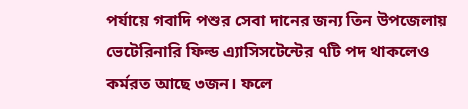পর্যায়ে গবাদি পশুর সেবা দানের জন্য তিন উপজেলায় ভেটেরিনারি ফিল্ড এ্যাসিসটেন্টের ৭টি পদ থাকলেও কর্মরত আছে ৩জন। ফলে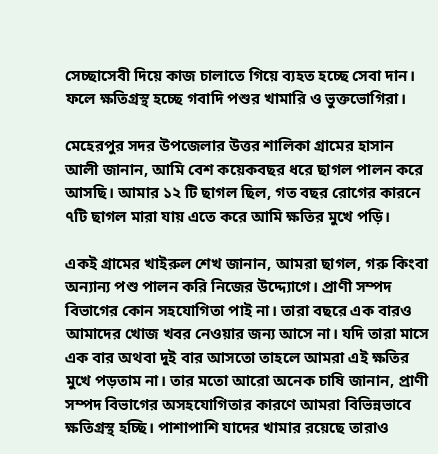সেচ্ছাসেবী দিয়ে কাজ চালাতে গিয়ে ব্যহত হচ্ছে সেবা দান। ফলে ক্ষতিগ্রস্থ হচ্ছে গবাদি পশুর খামারি ও ভুক্তভোগিরা।

মেহেরপুর সদর উপজেলার উত্তর শালিকা গ্রামের হাসান আলী জানান, আমি বেশ কয়েকবছর ধরে ছাগল পালন করে আসছি। আমার ১২ টি ছাগল ছিল, গত বছর রোগের কারনে ৭টি ছাগল মারা যায় এতে করে আমি ক্ষতির মুখে পড়ি।

একই গ্রামের খাইরুল শেখ জানান, আমরা ছাগল, গরু কিংবা অন্যান্য পশু পালন করি নিজের উদ্দ্যোগে। প্রাণী সম্পদ বিভাগের কোন সহযোগিতা পাই না। তারা বছরে এক বারও আমাদের খোজ খবর নেওয়ার জন্য আসে না। যদি তারা মাসে এক বার অথবা দুই বার আসতো তাহলে আমরা এই ক্ষতির মুখে পড়তাম না। তার মতো আরো অনেক চাষি জানান, প্রাণী সম্পদ বিভাগের অসহযোগিতার কারণে আমরা বিভিন্নভাবে ক্ষতিগ্রস্থ হচ্ছি। পাশাপাশি যাদের খামার রয়েছে তারাও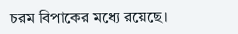চরম বিপাকের মধ্যে রয়েছে।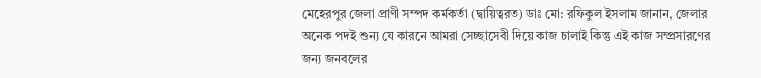মেহেরপুর জেলা প্রাণী সম্পদ কর্মকর্তা (দ্বায়িত্বরত) ডাঃ মো: রফিকুল ইসলাম জানান, জেলার অনেক পদই শুন্য যে কারনে আমরা সেচ্ছাসেবী দিয়ে কাজ চালাই কিন্তু এই কাজ সম্প্রসারণের জন্য জনবলের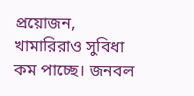প্রয়োজন, খামারিরাও সুবিধা কম পাচ্ছে। জনবল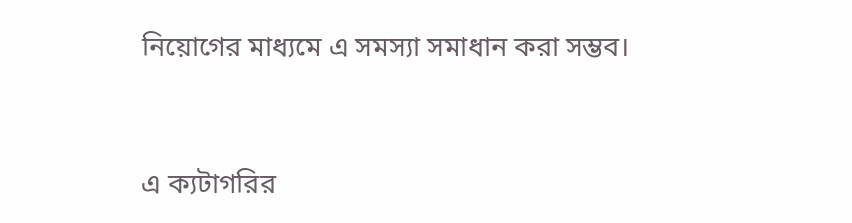নিয়োগের মাধ্যমে এ সমস্যা সমাধান করা সম্ভব।


এ ক্যটাগরির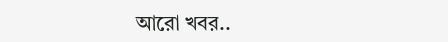আরো খবর..